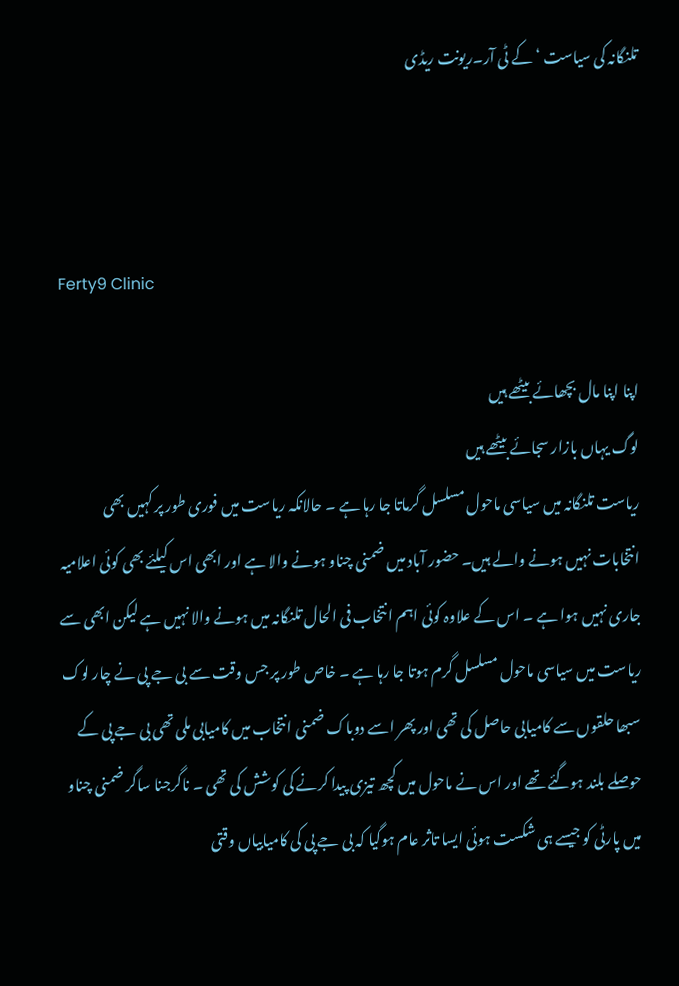تلنگانہ کی سیاست ‘ کے ٹی آر۔ریونت ریڈی



Ferty9 Clinic

اپنا اپنا مال بچھائے بیٹھے ہیں
لوگ یہاں بازار سجائے بیٹھے ہیں
ریاست تلنگانہ میں سیاسی ماحول مسلسل گرماتا جا رہا ہے ۔ حالانکہ ریاست میں فوری طور پر کہیں بھی انتخابات نہیں ہونے والے ہیں۔ حضور آباد میں ضمنی چناو ہونے والا ہے اور ابھی اس کیلئے بھی کوئی اعلامیہ جاری نہیں ہوا ہے ۔ اس کے علاوہ کوئی اہم انتخاب فی الحال تلنگانہ میں ہونے والا نہیں ہے لیکن ابھی سے ریاست میں سیاسی ماحول مسلسل گرم ہوتا جا رہا ہے ۔ خاص طور پر جس وقت سے بی جے پی نے چار لوک سبھا حلقوں سے کامیابی حاصل کی تھی اور پھر اسے دوباک ضمنی انتخاب میں کامیابی ملی تھی بی جے پی کے حوصلے بلند ہوگئے تھے اور اس نے ماحول میں کچھ تیزی پیدا کرنے کی کوشش کی تھی ۔ ناگرجنا ساگر ضمنی چناو میں پارٹی کو جیسے ہی شکست ہوئی ایسا تاثر عام ہوگیا کہ بی جے پی کی کامیابیاں وقتی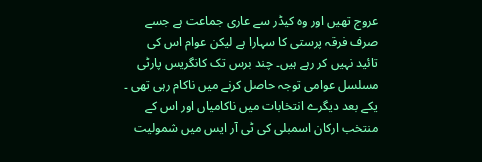عروج تھیں اور وہ کیڈر سے عاری جماعت ہے جسے صرف فرقہ پرستی کا سہارا ہے لیکن عوام اس کی تائید نہیں کر رہے ہیں۔ چند برس تک کانگریس پارٹی مسلسل عوامی توجہ حاصل کرنے میں ناکام رہی تھی ۔ یکے بعد دیگرے انتخابات میں ناکامیاں اور اس کے منتخب ارکان اسمبلی کی ٹی آر ایس میں شمولیت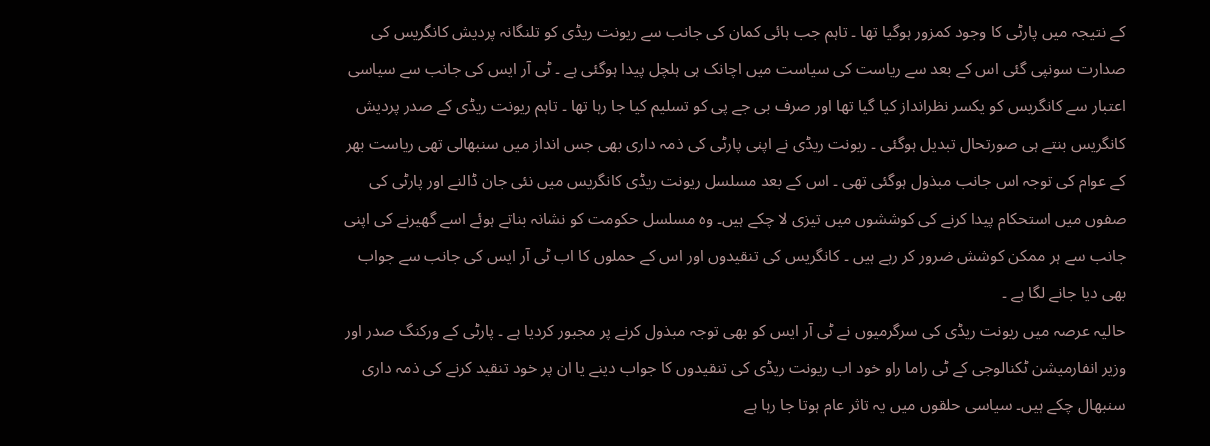کے نتیجہ میں پارٹی کا وجود کمزور ہوگیا تھا ۔ تاہم جب ہائی کمان کی جانب سے ریونت ریڈی کو تلنگانہ پردیش کانگریس کی صدارت سونپی گئی اس کے بعد سے ریاست کی سیاست میں اچانک ہی ہلچل پیدا ہوگئی ہے ۔ ٹی آر ایس کی جانب سے سیاسی اعتبار سے کانگریس کو یکسر نظرانداز کیا گیا تھا اور صرف بی جے پی کو تسلیم کیا جا رہا تھا ۔ تاہم ریونت ریڈی کے صدر پردیش کانگریس بنتے ہی صورتحال تبدیل ہوگئی ۔ ریونت ریڈی نے اپنی پارٹی کی ذمہ داری بھی جس انداز میں سنبھالی تھی ریاست بھر کے عوام کی توجہ اس جانب مبذول ہوگئی تھی ۔ اس کے بعد مسلسل ریونت ریڈی کانگریس میں نئی جان ڈالنے اور پارٹی کی صفوں میں استحکام پیدا کرنے کی کوششوں میں تیزی لا چکے ہیں۔ وہ مسلسل حکومت کو نشانہ بناتے ہوئے اسے گھیرنے کی اپنی جانب سے ہر ممکن کوشش ضرور کر رہے ہیں ۔ کانگریس کی تنقیدوں اور اس کے حملوں کا اب ٹی آر ایس کی جانب سے جواب بھی دیا جانے لگا ہے ۔
حالیہ عرصہ میں ریونت ریڈی کی سرگرمیوں نے ٹی آر ایس کو بھی توجہ مبذول کرنے پر مجبور کردیا ہے ۔ پارٹی کے ورکنگ صدر اور وزیر انفارمیشن ٹکنالوجی کے ٹی راما راو خود اب ریونت ریڈی کی تنقیدوں کا جواب دینے یا ان پر خود تنقید کرنے کی ذمہ داری سنبھال چکے ہیں۔ سیاسی حلقوں میں یہ تاثر عام ہوتا جا رہا ہے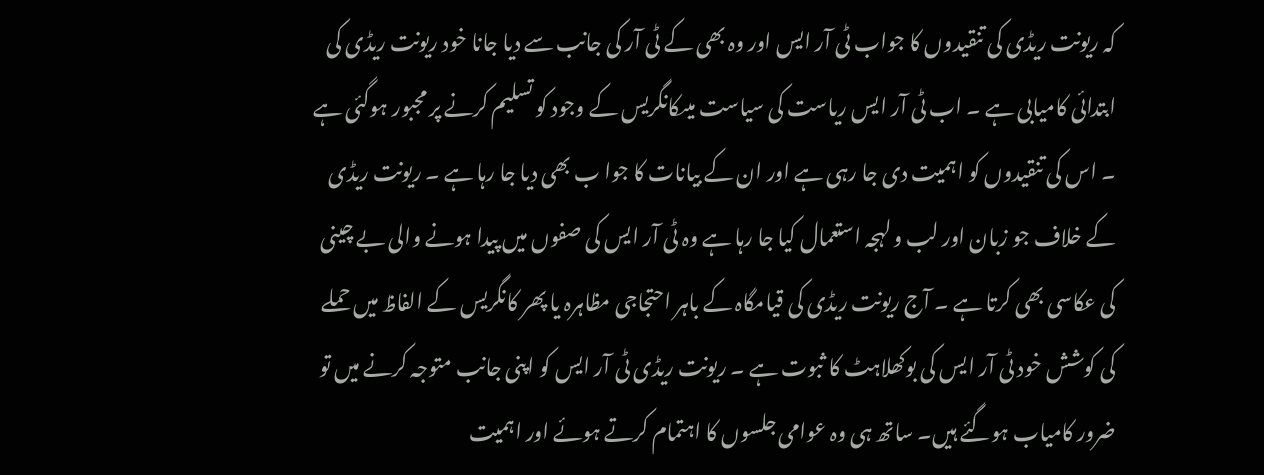کہ ریونت ریڈی کی تنقیدوں کا جواب ٹی آر ایس اور وہ بھی کے ٹی آر کی جانب سے دیا جانا خود ریونت ریڈی کی ابتدائی کامیابی ہے ۔ اب ٹی آر ایس ریاست کی سیاست میںکانگریس کے وجود کو تسلیم کرنے پر مجبور ہوگئی ہے ۔ اس کی تنقیدوں کو اہمیت دی جا رہی ہے اور ان کے بیانات کا جوا ب بھی دیا جا رہا ہے ۔ ریونت ریڈی کے خلاف جو زبان اور لب و لہجہ استعمال کیا جا رہا ہے وہ ٹی آر ایس کی صفوں میں پیدا ہونے والی بے چینی کی عکاسی بھی کرتا ہے ۔ آج ریونت ریڈی کی قیامگاہ کے باہر احتجاجی مظاہرہ یا پھر کانگریس کے الفاظ میں حملے کی کوشش خود ٹی آر ایس کی بوکھلاہٹ کا ثبوت ہے ۔ ریونت ریڈی ٹی آر ایس کو اپنی جانب متوجہ کرنے میں تو ضرور کامیاب ہوگئے ہیں۔ ساتھ ہی وہ عوامی جلسوں کا اہتمام کرتے ہوئے اور اہمیت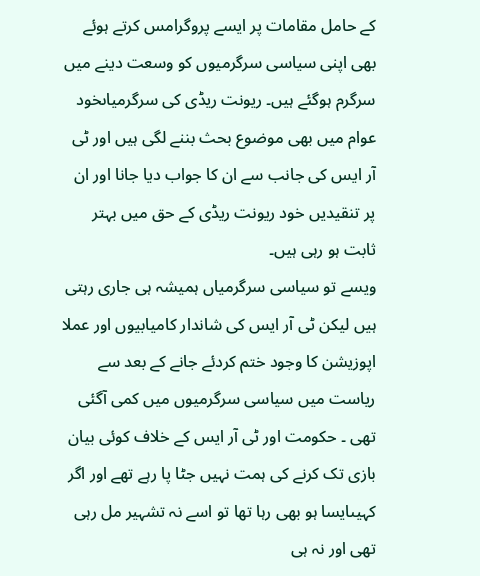کے حامل مقامات پر ایسے پروگرامس کرتے ہوئے بھی اپنی سیاسی سرگرمیوں کو وسعت دینے میں سرگرم ہوگئے ہیں۔ ریونت ریڈی کی سرگرمیاںخود عوام میں بھی موضوع بحث بننے لگی ہیں اور ٹی آر ایس کی جانب سے ان کا جواب دیا جانا اور ان پر تنقیدیں خود ریونت ریڈی کے حق میں بہتر ثابت ہو رہی ہیں۔
ویسے تو سیاسی سرگرمیاں ہمیشہ ہی جاری رہتی ہیں لیکن ٹی آر ایس کی شاندار کامیابیوں اور عملا اپوزیشن کا وجود ختم کردئے جانے کے بعد سے ریاست میں سیاسی سرگرمیوں میں کمی آگئی تھی ۔ حکومت اور ٹی آر ایس کے خلاف کوئی بیان بازی تک کرنے کی ہمت نہیں جٹا پا رہے تھے اور اگر کہیںایسا ہو بھی رہا تھا تو اسے نہ تشہیر مل رہی تھی اور نہ ہی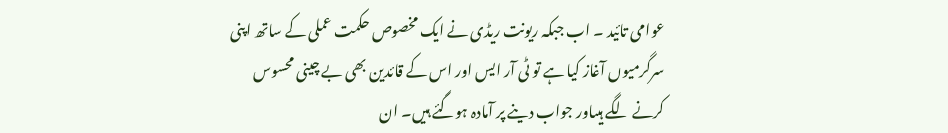عوامی تائید ۔ اب جبکہ ریونت ریڈی نے ایک مخصوص حکمت عملی کے ساتھ اپنی سرگرمیوں آغاز کیا ہے تو ٹی آر ایس اور اس کے قائدین بھی بے چینی محسوس کرنے لگے ہیںاور جواب دینے پر آمادہ ہوگئے ہیں۔ ان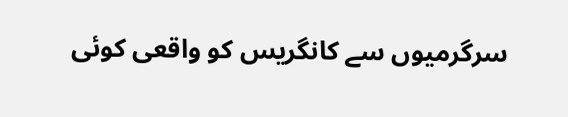سرگرمیوں سے کانگریس کو واقعی کوئی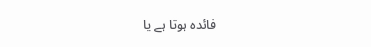فائدہ ہوتا ہے یا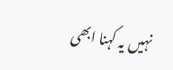نہیں یہ کہنا ابھی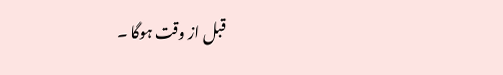قبل از وقت ہوگا ۔